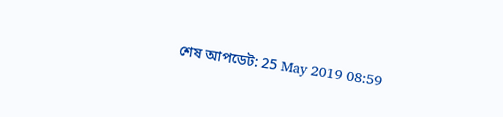শেষ আপডেট: 25 May 2019 08:59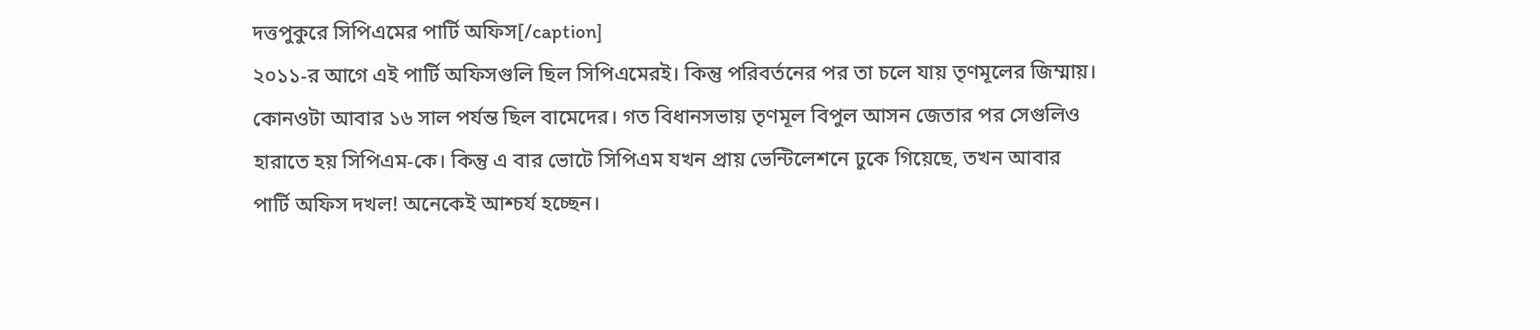দত্তপুকুরে সিপিএমের পার্টি অফিস[/caption]
২০১১-র আগে এই পার্টি অফিসগুলি ছিল সিপিএমেরই। কিন্তু পরিবর্তনের পর তা চলে যায় তৃণমূলের জিম্মায়। কোনওটা আবার ১৬ সাল পর্যন্ত ছিল বামেদের। গত বিধানসভায় তৃণমূল বিপুল আসন জেতার পর সেগুলিও হারাতে হয় সিপিএম-কে। কিন্তু এ বার ভোটে সিপিএম যখন প্রায় ভেন্টিলেশনে ঢুকে গিয়েছে, তখন আবার পার্টি অফিস দখল! অনেকেই আশ্চর্য হচ্ছেন।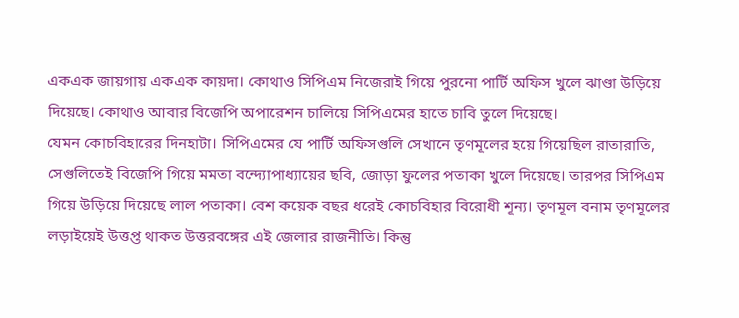একএক জায়গায় একএক কায়দা। কোথাও সিপিএম নিজেরাই গিয়ে পুরনো পার্টি অফিস খুলে ঝাণ্ডা উড়িয়ে দিয়েছে। কোথাও আবার বিজেপি অপারেশন চালিয়ে সিপিএমের হাতে চাবি তুলে দিয়েছে।
যেমন কোচবিহারের দিনহাটা। সিপিএমের যে পার্টি অফিসগুলি সেখানে তৃণমূলের হয়ে গিয়েছিল রাতারাতি, সেগুলিতেই বিজেপি গিয়ে মমতা বন্দ্যোপাধ্যায়ের ছবি, জোড়া ফুলের পতাকা খুলে দিয়েছে। তারপর সিপিএম গিয়ে উড়িয়ে দিয়েছে লাল পতাকা। বেশ কয়েক বছর ধরেই কোচবিহার বিরোধী শূন্য। তৃণমূল বনাম তৃণমূলের লড়াইয়েই উত্তপ্ত থাকত উত্তরবঙ্গের এই জেলার রাজনীতি। কিন্তু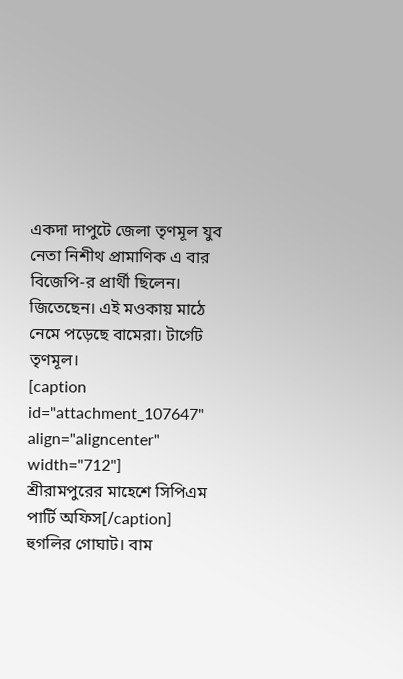একদা দাপুটে জেলা তৃণমূল যুব নেতা নিশীথ প্রামাণিক এ বার বিজেপি-র প্রার্থী ছিলেন। জিতেছেন। এই মওকায় মাঠে নেমে পড়েছে বামেরা। টার্গেট তৃণমূল।
[caption id="attachment_107647" align="aligncenter" width="712"]
শ্রীরামপুরের মাহেশে সিপিএম পার্টি অফিস[/caption]
হুগলির গোঘাট। বাম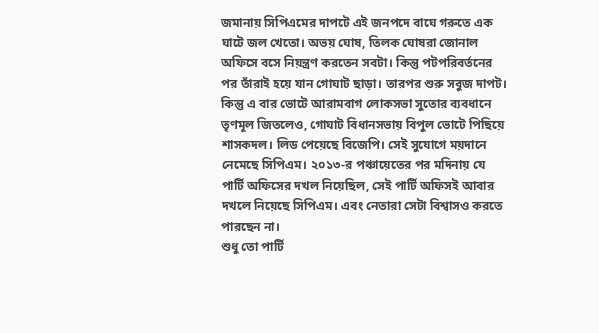জমানায় সিপিএমের দাপটে এই জনপদে বাঘে গরুতে এক ঘাটে জল খেতো। অভয় ঘোষ, তিলক ঘোষরা জোনাল অফিসে বসে নিয়ন্ত্রণ করতেন সবটা। কিন্তু পটপরিবর্তনের পর তাঁরাই হয়ে যান গোঘাট ছাড়া। তারপর শুরু সবুজ দাপট। কিন্তু এ বার ভোটে আরামবাগ লোকসভা সুতোর ব্যবধানে তৃণমূল জিতলেও, গোঘাট বিধানসভায় বিপুল ভোটে পিছিয়ে শাসকদল। লিড পেয়েছে বিজেপি। সেই সুযোগে ময়দানে নেমেছে সিপিএম। ২০১৩-র পঞ্চায়েতের পর মদিনায় যে পার্টি অফিসের দখল নিয়েছিল, সেই পার্টি অফিসই আবার দখলে নিয়েছে সিপিএম। এবং নেতারা সেটা বিশ্বাসও করতে পারছেন না।
শুধু তো পার্টি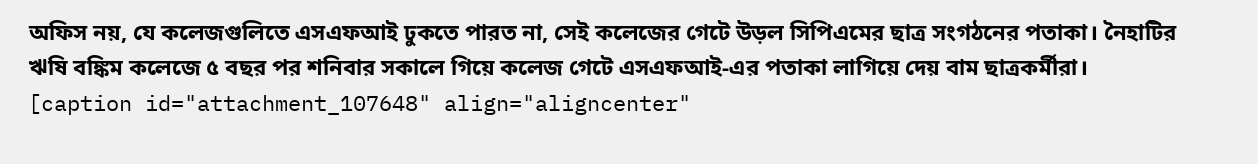অফিস নয়, যে কলেজগুলিতে এসএফআই ঢুকতে পারত না, সেই কলেজের গেটে উড়ল সিপিএমের ছাত্র সংগঠনের পতাকা। নৈহাটির ঋষি বঙ্কিম কলেজে ৫ বছর পর শনিবার সকালে গিয়ে কলেজ গেটে এসএফআই-এর পতাকা লাগিয়ে দেয় বাম ছাত্রকর্মীরা।
[caption id="attachment_107648" align="aligncenter"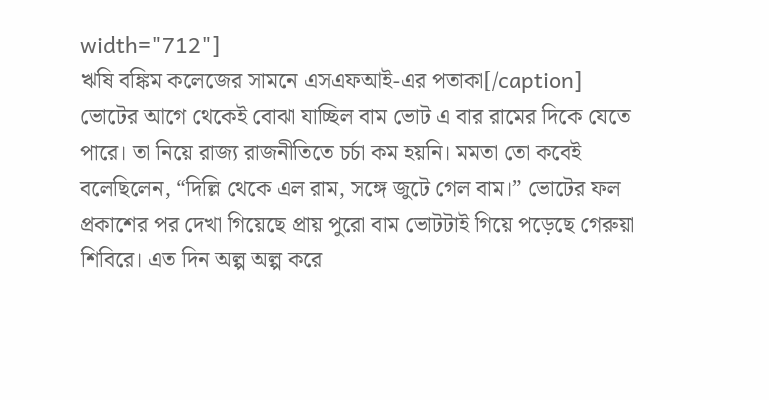width="712"]
ঋষি বঙ্কিম কলেজের সামনে এসএফআই-এর পতাকা[/caption]
ভোটের আগে থেকেই বোঝা যাচ্ছিল বাম ভোট এ বার রামের দিকে যেতে পারে। তা নিয়ে রাজ্য রাজনীতিতে চর্চা কম হয়নি। মমতা তো কবেই বলেছিলেন, “দিল্লি থেকে এল রাম, সঙ্গে জুটে গেল বাম।” ভোটের ফল প্রকাশের পর দেখা গিয়েছে প্রায় পুরো বাম ভোটটাই গিয়ে পড়েছে গেরুয়া শিবিরে। এত দিন অল্প অল্প করে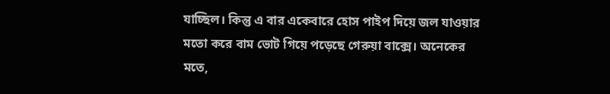যাচ্ছিল। কিন্তু এ বার একেবারে হোস পাইপ দিয়ে জল যাওয়ার মতো করে বাম ভোট গিয়ে পড়েছে গেরুয়া বাক্সে। অনেকের মতে,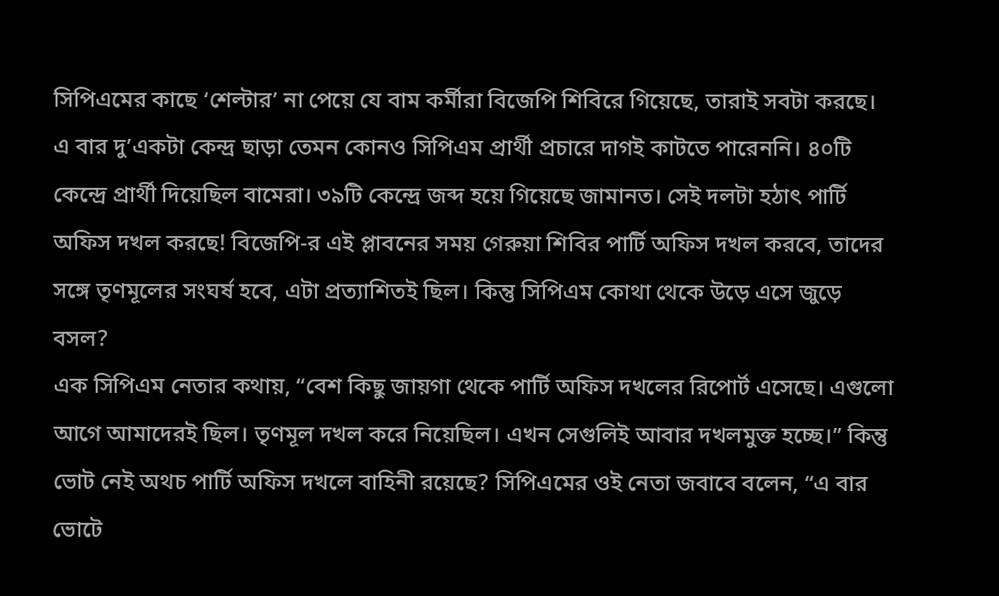সিপিএমের কাছে ‘শেল্টার’ না পেয়ে যে বাম কর্মীরা বিজেপি শিবিরে গিয়েছে, তারাই সবটা করছে।
এ বার দু’একটা কেন্দ্র ছাড়া তেমন কোনও সিপিএম প্রার্থী প্রচারে দাগই কাটতে পারেননি। ৪০টি কেন্দ্রে প্রার্থী দিয়েছিল বামেরা। ৩৯টি কেন্দ্রে জব্দ হয়ে গিয়েছে জামানত। সেই দলটা হঠাৎ পার্টি অফিস দখল করছে! বিজেপি-র এই প্লাবনের সময় গেরুয়া শিবির পার্টি অফিস দখল করবে, তাদের সঙ্গে তৃণমূলের সংঘর্ষ হবে, এটা প্রত্যাশিতই ছিল। কিন্তু সিপিএম কোথা থেকে উড়ে এসে জুড়ে বসল?
এক সিপিএম নেতার কথায়, “বেশ কিছু জায়গা থেকে পার্টি অফিস দখলের রিপোর্ট এসেছে। এগুলো আগে আমাদেরই ছিল। তৃণমূল দখল করে নিয়েছিল। এখন সেগুলিই আবার দখলমুক্ত হচ্ছে।” কিন্তু ভোট নেই অথচ পার্টি অফিস দখলে বাহিনী রয়েছে? সিপিএমের ওই নেতা জবাবে বলেন, “এ বার ভোটে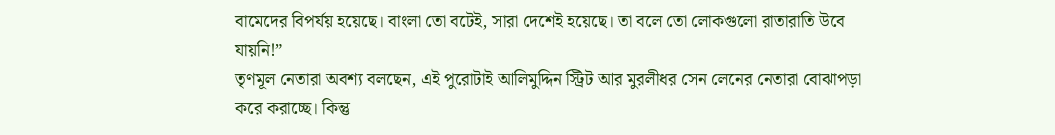বামেদের বিপর্যয় হয়েছে। বাংলা তো বটেই, সারা দেশেই হয়েছে। তা বলে তো লোকগুলো রাতারাতি উবে যায়নি!”
তৃণমূল নেতারা অবশ্য বলছেন, এই পুরোটাই আলিমুদ্দিন স্ট্রিট আর মুরলীধর সেন লেনের নেতারা বোঝাপড়া করে করাচ্ছে। কিন্তু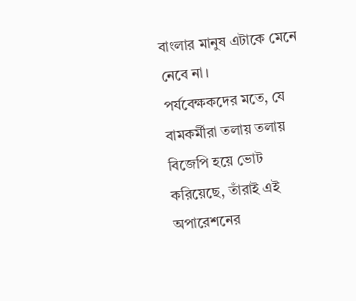বাংলার মানুষ এটাকে মেনে নেবে না।
পর্যবেক্ষকদের মতে, যে বামকর্মীরা তলায় তলায় বিজেপি হয়ে ভোট করিয়েছে, তাঁরাই এই অপারেশনের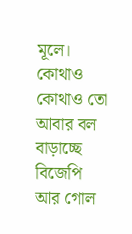মূলে। কোথাও কোথাও তো আবার বল বাড়াচ্ছে বিজেপি আর গোল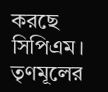করছে সিপিএম। তৃণমূলের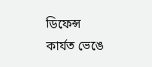ডিফেন্স কার্যত ভেঙে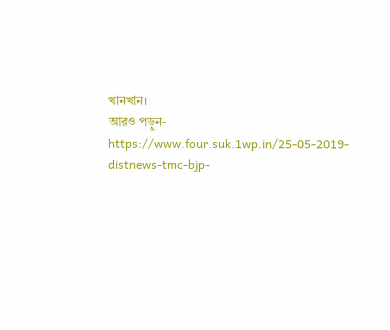খানখান।
আরও পড়ুন-
https://www.four.suk.1wp.in/25-05-2019-distnews-tmc-bjp-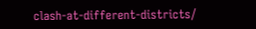clash-at-different-districts/